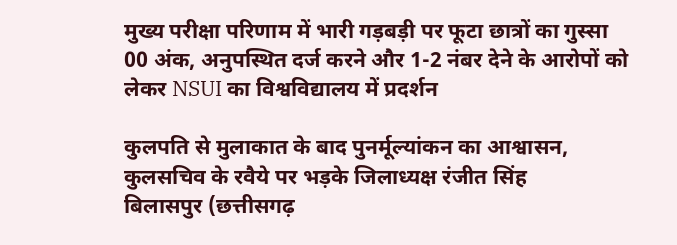मुख्य परीक्षा परिणाम में भारी गड़बड़ी पर फूटा छात्रों का गुस्सा
00 अंक, अनुपस्थित दर्ज करने और 1-2 नंबर देने के आरोपों को लेकर NSUI का विश्वविद्यालय में प्रदर्शन

कुलपति से मुलाकात के बाद पुनर्मूल्यांकन का आश्वासन,
कुलसचिव के रवैये पर भड़के जिलाध्यक्ष रंजीत सिंह
बिलासपुर (छत्तीसगढ़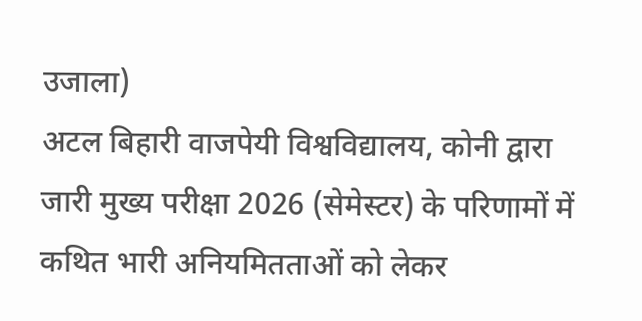उजाला)
अटल बिहारी वाजपेयी विश्वविद्यालय, कोनी द्वारा जारी मुख्य परीक्षा 2026 (सेमेस्टर) के परिणामों में कथित भारी अनियमितताओं को लेकर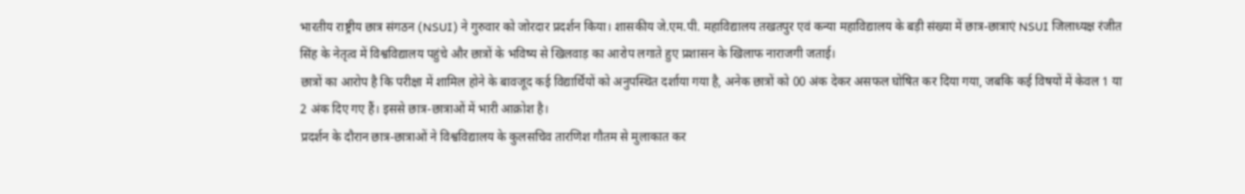भारतीय राष्ट्रीय छात्र संगठन (NSUI) ने गुरुवार को जोरदार प्रदर्शन किया। शासकीय जे.एम.पी. महाविद्यालय तखतपुर एवं कन्या महाविद्यालय के बड़ी संख्या में छात्र-छात्राएं NSUI जिलाध्यक्ष रंजीत सिंह के नेतृत्व में विश्वविद्यालय पहुंचे और छात्रों के भविष्य से खिलवाड़ का आरोप लगाते हुए प्रशासन के खिलाफ नाराजगी जताई।
छात्रों का आरोप है कि परीक्षा में शामिल होने के बावजूद कई विद्यार्थियों को अनुपस्थित दर्शाया गया है, अनेक छात्रों को 00 अंक देकर असफल घोषित कर दिया गया, जबकि कई विषयों में केवल 1 या 2 अंक दिए गए हैं। इससे छात्र-छात्राओं में भारी आक्रोश है।
प्रदर्शन के दौरान छात्र-छात्राओं ने विश्वविद्यालय के कुलसचिव तारणिश गौतम से मुलाकात कर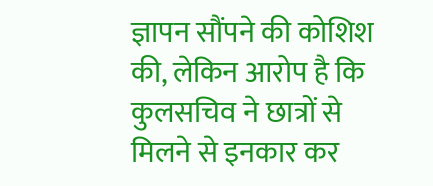ज्ञापन सौंपने की कोशिश की, लेकिन आरोप है कि कुलसचिव ने छात्रों से मिलने से इनकार कर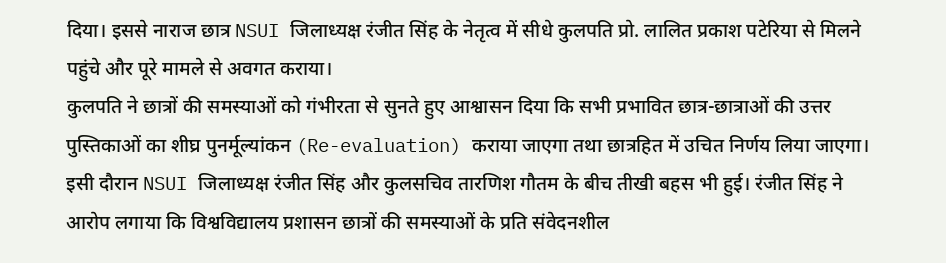दिया। इससे नाराज छात्र NSUI जिलाध्यक्ष रंजीत सिंह के नेतृत्व में सीधे कुलपति प्रो. लालित प्रकाश पटेरिया से मिलने पहुंचे और पूरे मामले से अवगत कराया।
कुलपति ने छात्रों की समस्याओं को गंभीरता से सुनते हुए आश्वासन दिया कि सभी प्रभावित छात्र-छात्राओं की उत्तर पुस्तिकाओं का शीघ्र पुनर्मूल्यांकन (Re-evaluation) कराया जाएगा तथा छात्रहित में उचित निर्णय लिया जाएगा।
इसी दौरान NSUI जिलाध्यक्ष रंजीत सिंह और कुलसचिव तारणिश गौतम के बीच तीखी बहस भी हुई। रंजीत सिंह ने आरोप लगाया कि विश्वविद्यालय प्रशासन छात्रों की समस्याओं के प्रति संवेदनशील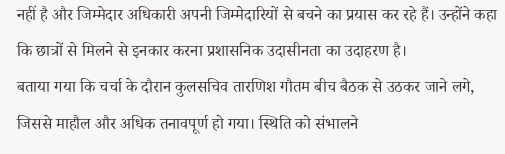नहीं है और जिम्मेदार अधिकारी अपनी जिम्मेदारियों से बचने का प्रयास कर रहे हैं। उन्होंने कहा कि छात्रों से मिलने से इनकार करना प्रशासनिक उदासीनता का उदाहरण है।
बताया गया कि चर्चा के दौरान कुलसचिव तारणिश गौतम बीच बैठक से उठकर जाने लगे, जिससे माहौल और अधिक तनावपूर्ण हो गया। स्थिति को संभालने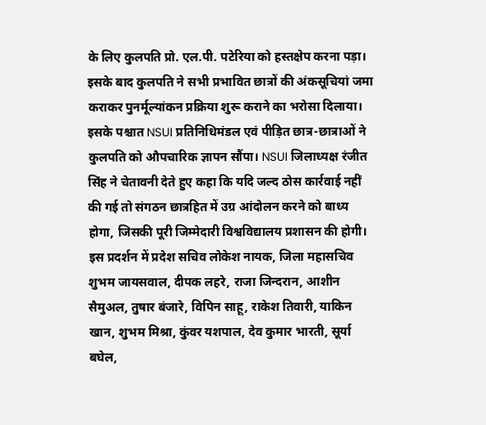के लिए कुलपति प्रो. एल.पी. पटेरिया को हस्तक्षेप करना पड़ा। इसके बाद कुलपति ने सभी प्रभावित छात्रों की अंकसूचियां जमा कराकर पुनर्मूल्यांकन प्रक्रिया शुरू कराने का भरोसा दिलाया।
इसके पश्चात NSUI प्रतिनिधिमंडल एवं पीड़ित छात्र-छात्राओं ने कुलपति को औपचारिक ज्ञापन सौंपा। NSUI जिलाध्यक्ष रंजीत सिंह ने चेतावनी देते हुए कहा कि यदि जल्द ठोस कार्रवाई नहीं की गई तो संगठन छात्रहित में उग्र आंदोलन करने को बाध्य होगा, जिसकी पूरी जिम्मेदारी विश्वविद्यालय प्रशासन की होगी।
इस प्रदर्शन में प्रदेश सचिव लोकेश नायक, जिला महासचिव शुभम जायसवाल, दीपक लहरे, राजा जिन्दरान, आशीन सैमुअल, तुषार बंजारे, विपिन साहू, राकेश तिवारी, याकिन खान, शुभम मिश्रा, कुंवर यशपाल, देव कुमार भारती, सूर्या बघेल,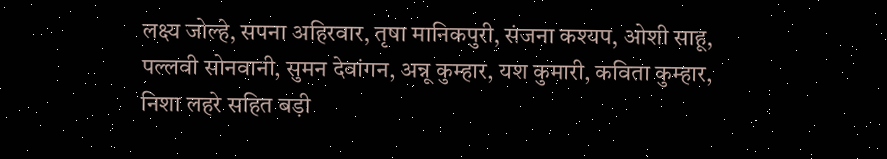लक्ष्य जोल्हे, सपना अहिरवार, तृषा मानिकपुरी, संजना कश्यप, ओशी साहू, पल्लवी सोनवानी, सुमन देवांगन, अन्नू कुम्हार, यश कुमारी, कविता कुम्हार, निशा लहरे सहित बड़ी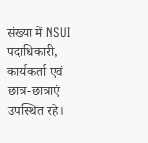संख्या में NSUI पदाधिकारी, कार्यकर्ता एवं छात्र-छात्राएं उपस्थित रहे।